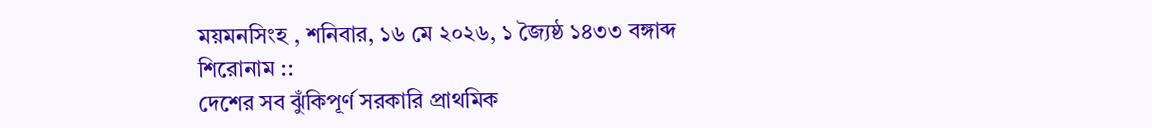ময়মনসিংহ , শনিবার, ১৬ মে ২০২৬, ১ জ্যৈষ্ঠ ১৪৩৩ বঙ্গাব্দ
শিরোনাম ::
দেশের সব ঝুঁকিপূর্ণ সরকারি প্রাথমিক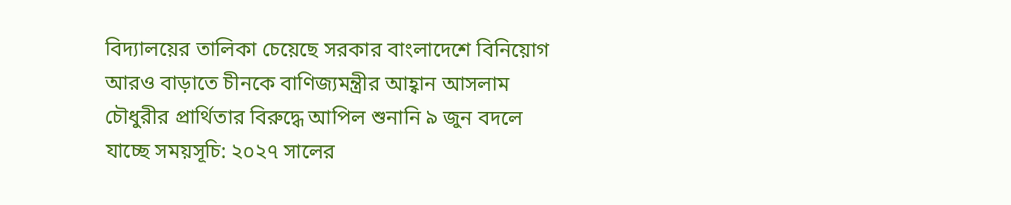বিদ্যালয়ের তালিকা চেয়েছে সরকার বাংলাদেশে বিনিয়োগ আরও বাড়াতে চীনকে বাণিজ্যমন্ত্রীর আহ্বান আসলাম চৌধুরীর প্রার্থিতার বিরুদ্ধে আপিল শুনানি ৯ জুন বদলে যাচ্ছে সময়সূচি: ২০২৭ সালের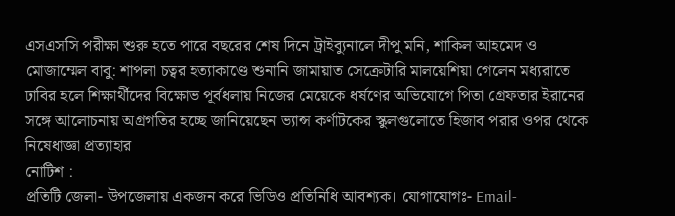এসএসসি পরীক্ষা শুরু হতে পারে বছরের শেষ দিনে ট্রাইব্যুনালে দীপু মনি, শাকিল আহমেদ ও মোজাম্মেল বাবু: শাপলা চত্বর হত্যাকাণ্ডে শুনানি জামায়াত সেক্রেটারি মালয়েশিয়া গেলেন মধ্যরাতে ঢাবির হলে শিক্ষার্থীদের বিক্ষোভ পূর্বধলায় নিজের মেয়েকে ধর্ষণের অভিযোগে পিতা গ্রেফতার ইরানের সঙ্গে আলোচনায় অগ্রগতির হচ্ছে জানিয়েছেন ভ্যান্স কর্ণাটকের স্কুলগুলোতে হিজাব পরার ওপর থেকে নিষেধাজ্ঞা প্রত্যাহার
নোটিশ :
প্রতিটি জেলা- উপজেলায় একজন করে ভিডিও প্রতিনিধি আবশ্যক। যোগাযোগঃ- Email-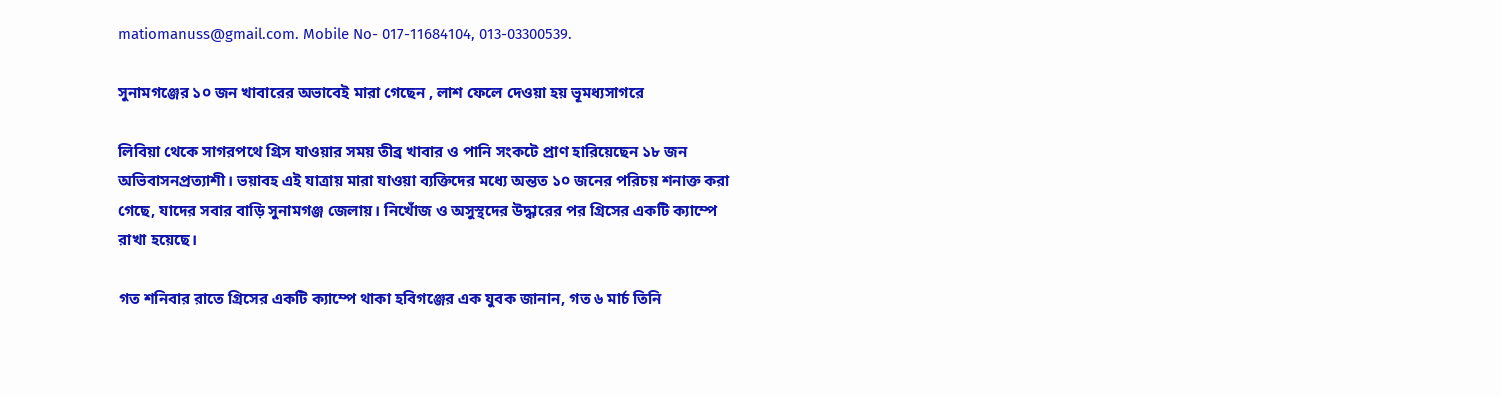matiomanuss@gmail.com. Mobile No- 017-11684104, 013-03300539.

সুনামগঞ্জের ১০ জন খাবারের অভাবেই মারা গেছেন , লাশ ফেলে দেওয়া হয় ভূমধ্যসাগরে

লিবিয়া থেকে সাগরপথে গ্রিস যাওয়ার সময় তীব্র খাবার ও পানি সংকটে প্রাণ হারিয়েছেন ১৮ জন অভিবাসনপ্রত্যাশী। ভয়াবহ এই যাত্রায় মারা যাওয়া ব্যক্তিদের মধ্যে অন্তত ১০ জনের পরিচয় শনাক্ত করা গেছে, যাদের সবার বাড়ি সুনামগঞ্জ জেলায়। নিখোঁজ ও অসুস্থদের উদ্ধারের পর গ্রিসের একটি ক্যাম্পে রাখা হয়েছে।

গত শনিবার রাতে গ্রিসের একটি ক্যাম্পে থাকা হবিগঞ্জের এক যুবক জানান, গত ৬ মার্চ তিনি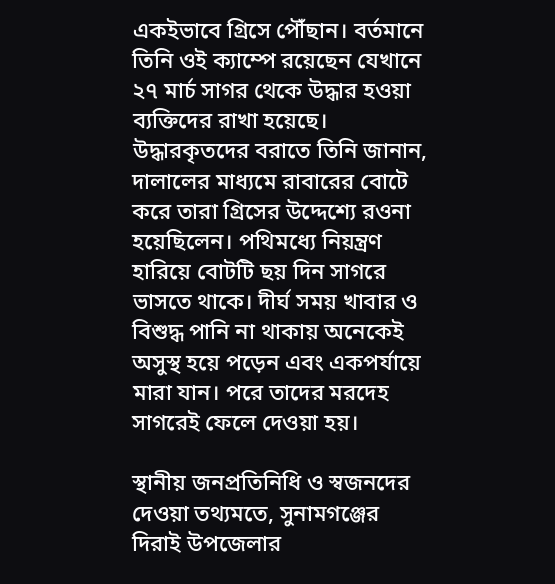একইভাবে গ্রিসে পৌঁছান। বর্তমানে তিনি ওই ক্যাম্পে রয়েছেন যেখানে ২৭ মার্চ সাগর থেকে উদ্ধার হওয়া ব্যক্তিদের রাখা হয়েছে। উদ্ধারকৃতদের বরাতে তিনি জানান, দালালের মাধ্যমে রাবারের বোটে করে তারা গ্রিসের উদ্দেশ্যে রওনা হয়েছিলেন। পথিমধ্যে নিয়ন্ত্রণ হারিয়ে বোটটি ছয় দিন সাগরে ভাসতে থাকে। দীর্ঘ সময় খাবার ও বিশুদ্ধ পানি না থাকায় অনেকেই অসুস্থ হয়ে পড়েন এবং একপর্যায়ে মারা যান। পরে তাদের মরদেহ সাগরেই ফেলে দেওয়া হয়।

স্থানীয় জনপ্রতিনিধি ও স্বজনদের দেওয়া তথ্যমতে, সুনামগঞ্জের দিরাই উপজেলার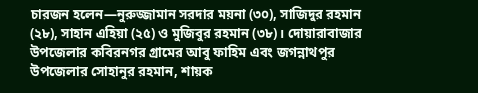চারজন হলেন—নুরুজ্জামান সরদার ময়না (৩০), সাজিদুর রহমান (২৮), সাহান এহিয়া (২৫) ও মুজিবুর রহমান (৩৮)। দোয়ারাবাজার উপজেলার কবিরনগর গ্রামের আবু ফাহিম এবং জগন্নাথপুর উপজেলার সোহানুর রহমান, শায়ক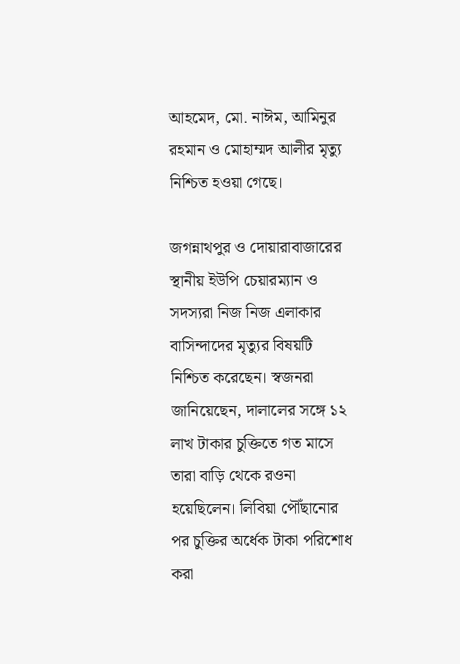আহমেদ, মো. নাঈম, আমিনুর রহমান ও মোহাম্মদ আলীর মৃত্যু নিশ্চিত হওয়া গেছে।

জগন্নাথপুর ও দোয়ারাবাজারের স্থানীয় ইউপি চেয়ারম্যান ও সদস্যরা নিজ নিজ এলাকার বাসিন্দাদের মৃত্যুর বিষয়টি নিশ্চিত করেছেন। স্বজনরা জানিয়েছেন, দালালের সঙ্গে ১২ লাখ টাকার চুক্তিতে গত মাসে তারা বাড়ি থেকে রওনা হয়েছিলেন। লিবিয়া পৌঁছানোর পর চুক্তির অর্ধেক টাকা পরিশোধ করা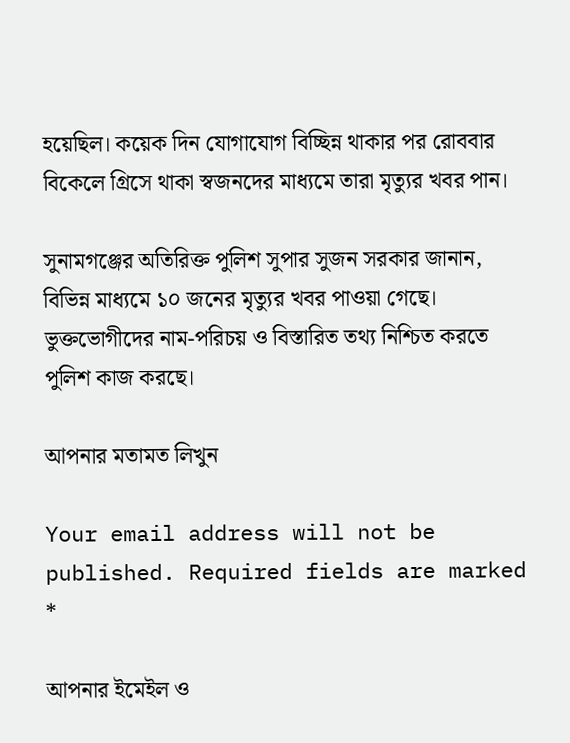হয়েছিল। কয়েক দিন যোগাযোগ বিচ্ছিন্ন থাকার পর রোববার বিকেলে গ্রিসে থাকা স্বজনদের মাধ্যমে তারা মৃত্যুর খবর পান।

সুনামগঞ্জের অতিরিক্ত পুলিশ সুপার সুজন সরকার জানান, বিভিন্ন মাধ্যমে ১০ জনের মৃত্যুর খবর পাওয়া গেছে। ভুক্তভোগীদের নাম-পরিচয় ও বিস্তারিত তথ্য নিশ্চিত করতে পুলিশ কাজ করছে।

আপনার মতামত লিখুন

Your email address will not be published. Required fields are marked *

আপনার ইমেইল ও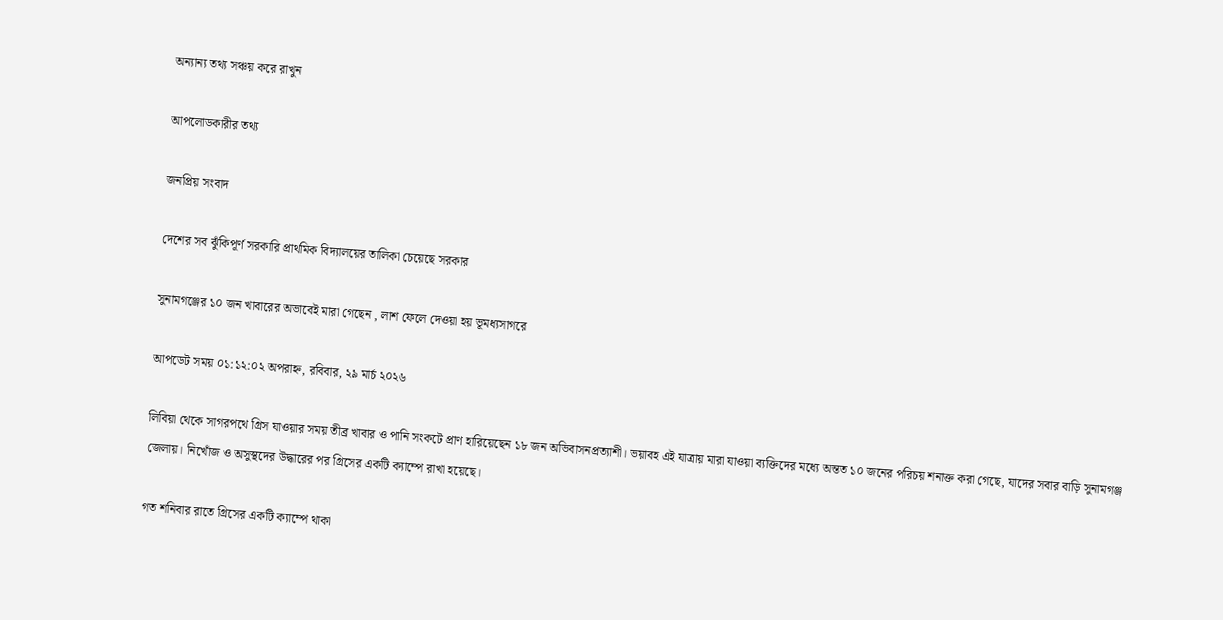অন্যান্য তথ্য সঞ্চয় করে রাখুন

আপলোডকারীর তথ্য

জনপ্রিয় সংবাদ

দেশের সব ঝুঁকিপূর্ণ সরকারি প্রাথমিক বিদ্যালয়ের তালিকা চেয়েছে সরকার

সুনামগঞ্জের ১০ জন খাবারের অভাবেই মারা গেছেন , লাশ ফেলে দেওয়া হয় ভূমধ্যসাগরে

আপডেট সময় ০১:১২:০২ অপরাহ্ন, রবিবার, ২৯ মার্চ ২০২৬

লিবিয়া থেকে সাগরপথে গ্রিস যাওয়ার সময় তীব্র খাবার ও পানি সংকটে প্রাণ হারিয়েছেন ১৮ জন অভিবাসনপ্রত্যাশী। ভয়াবহ এই যাত্রায় মারা যাওয়া ব্যক্তিদের মধ্যে অন্তত ১০ জনের পরিচয় শনাক্ত করা গেছে, যাদের সবার বাড়ি সুনামগঞ্জ জেলায়। নিখোঁজ ও অসুস্থদের উদ্ধারের পর গ্রিসের একটি ক্যাম্পে রাখা হয়েছে।

গত শনিবার রাতে গ্রিসের একটি ক্যাম্পে থাকা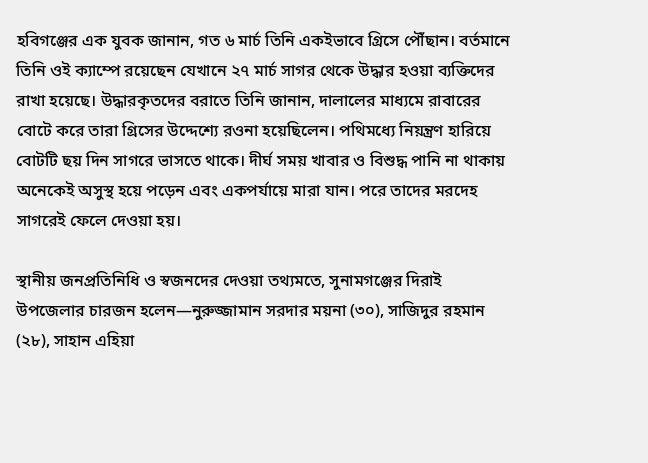হবিগঞ্জের এক যুবক জানান, গত ৬ মার্চ তিনি একইভাবে গ্রিসে পৌঁছান। বর্তমানে তিনি ওই ক্যাম্পে রয়েছেন যেখানে ২৭ মার্চ সাগর থেকে উদ্ধার হওয়া ব্যক্তিদের রাখা হয়েছে। উদ্ধারকৃতদের বরাতে তিনি জানান, দালালের মাধ্যমে রাবারের বোটে করে তারা গ্রিসের উদ্দেশ্যে রওনা হয়েছিলেন। পথিমধ্যে নিয়ন্ত্রণ হারিয়ে বোটটি ছয় দিন সাগরে ভাসতে থাকে। দীর্ঘ সময় খাবার ও বিশুদ্ধ পানি না থাকায় অনেকেই অসুস্থ হয়ে পড়েন এবং একপর্যায়ে মারা যান। পরে তাদের মরদেহ সাগরেই ফেলে দেওয়া হয়।

স্থানীয় জনপ্রতিনিধি ও স্বজনদের দেওয়া তথ্যমতে, সুনামগঞ্জের দিরাই উপজেলার চারজন হলেন—নুরুজ্জামান সরদার ময়না (৩০), সাজিদুর রহমান (২৮), সাহান এহিয়া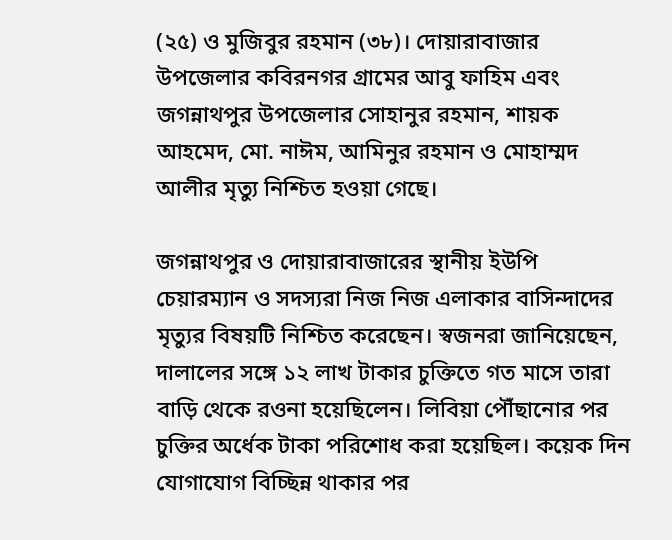(২৫) ও মুজিবুর রহমান (৩৮)। দোয়ারাবাজার উপজেলার কবিরনগর গ্রামের আবু ফাহিম এবং জগন্নাথপুর উপজেলার সোহানুর রহমান, শায়ক আহমেদ, মো. নাঈম, আমিনুর রহমান ও মোহাম্মদ আলীর মৃত্যু নিশ্চিত হওয়া গেছে।

জগন্নাথপুর ও দোয়ারাবাজারের স্থানীয় ইউপি চেয়ারম্যান ও সদস্যরা নিজ নিজ এলাকার বাসিন্দাদের মৃত্যুর বিষয়টি নিশ্চিত করেছেন। স্বজনরা জানিয়েছেন, দালালের সঙ্গে ১২ লাখ টাকার চুক্তিতে গত মাসে তারা বাড়ি থেকে রওনা হয়েছিলেন। লিবিয়া পৌঁছানোর পর চুক্তির অর্ধেক টাকা পরিশোধ করা হয়েছিল। কয়েক দিন যোগাযোগ বিচ্ছিন্ন থাকার পর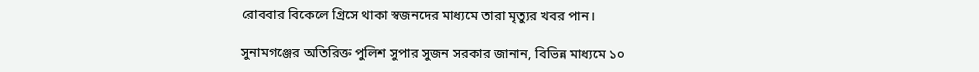রোববার বিকেলে গ্রিসে থাকা স্বজনদের মাধ্যমে তারা মৃত্যুর খবর পান।

সুনামগঞ্জের অতিরিক্ত পুলিশ সুপার সুজন সরকার জানান, বিভিন্ন মাধ্যমে ১০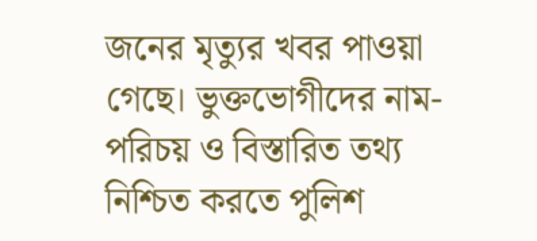জনের মৃত্যুর খবর পাওয়া গেছে। ভুক্তভোগীদের নাম-পরিচয় ও বিস্তারিত তথ্য নিশ্চিত করতে পুলিশ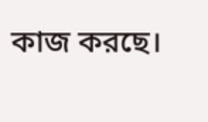কাজ করছে।